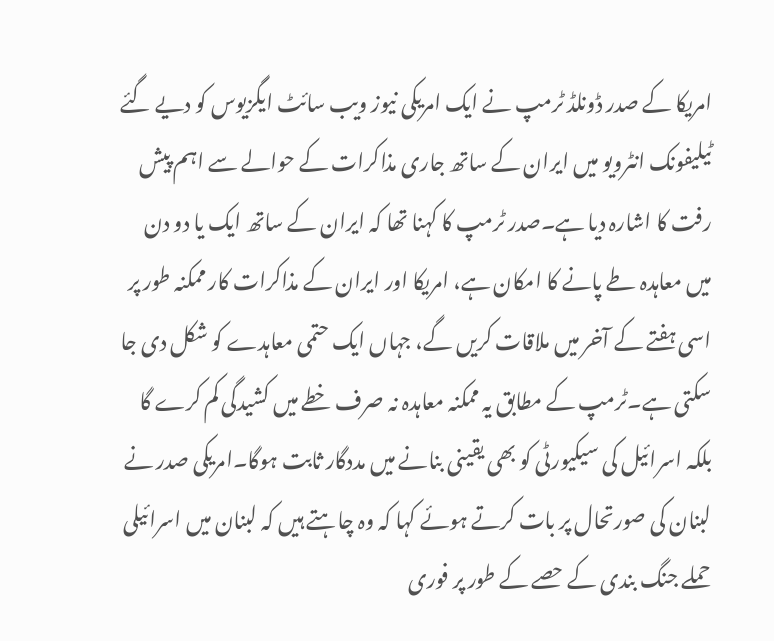امریکا کے صدر ڈونلڈ ٹرمپ نے ایک امریکی نیوز ویب سائٹ ایگزیوس کو دیے گئے ٹیلیفونک انٹرویو میں ایران کے ساتھ جاری مذاکرات کے حوالے سے اہم پیش رفت کا اشارہ دیا ہے۔صدر ٹرمپ کا کہنا تھا کہ ایران کے ساتھ ایک یا دو دن میں معاہدہ طے پانے کا امکان ہے، امریکا اور ایران کے مذاکرات کار ممکنہ طور پر اسی ہفتے کے آخر میں ملاقات کریں گے، جہاں ایک حتمی معاہدے کو شکل دی جا سکتی ہے۔ٹرمپ کے مطابق یہ ممکنہ معاہدہ نہ صرف خطے میں کشیدگی کم کرے گا بلکہ اسرائیل کی سیکیورٹی کو بھی یقینی بنانے میں مددگار ثابت ہوگا۔امریکی صدر نے لبنان کی صورتحال پر بات کرتے ہوئے کہا کہ وہ چاہتے ہیں کہ لبنان میں اسرائیلی حملے جنگ بندی کے حصے کے طور پر فوری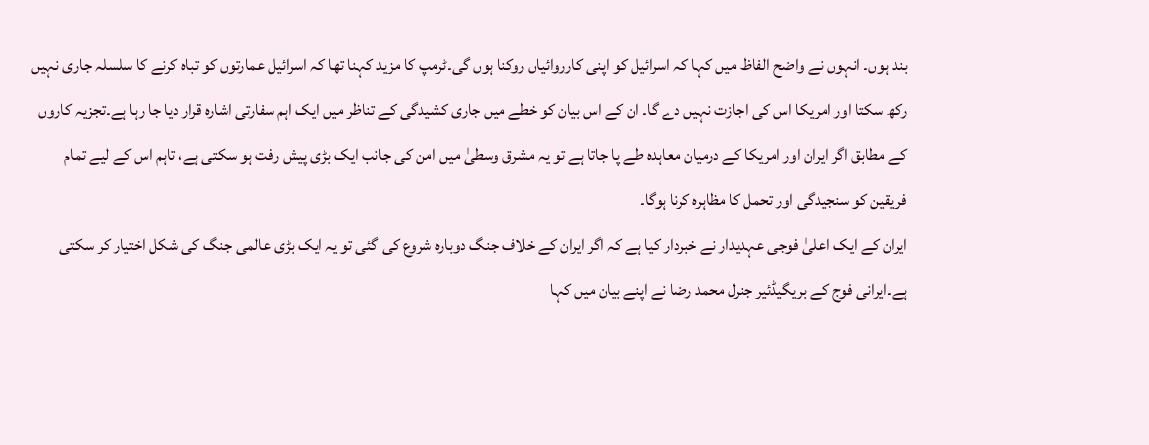بند ہوں۔ انہوں نے واضح الفاظ میں کہا کہ اسرائیل کو اپنی کارروائیاں روکنا ہوں گی۔ٹرمپ کا مزید کہنا تھا کہ اسرائیل عمارتوں کو تباہ کرنے کا سلسلہ جاری نہیں رکھ سکتا اور امریکا اس کی اجازت نہیں دے گا۔ ان کے اس بیان کو خطے میں جاری کشیدگی کے تناظر میں ایک اہم سفارتی اشارہ قرار دیا جا رہا ہے۔تجزیہ کاروں کے مطابق اگر ایران اور امریکا کے درمیان معاہدہ طے پا جاتا ہے تو یہ مشرق وسطیٰ میں امن کی جانب ایک بڑی پیش رفت ہو سکتی ہے، تاہم اس کے لیے تمام فریقین کو سنجیدگی اور تحمل کا مظاہرہ کرنا ہوگا۔
ایران کے ایک اعلیٰ فوجی عہدیدار نے خبردار کیا ہے کہ اگر ایران کے خلاف جنگ دوبارہ شروع کی گئی تو یہ ایک بڑی عالمی جنگ کی شکل اختیار کر سکتی ہے۔ایرانی فوج کے بریگیڈئیر جنرل محمد رضا نے اپنے بیان میں کہا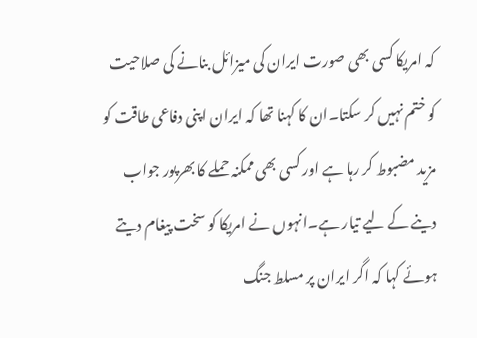کہ امریکا کسی بھی صورت ایران کی میزائل بنانے کی صلاحیت کو ختم نہیں کر سکتا۔ان کا کہنا تھا کہ ایران اپنی دفاعی طاقت کو مزید مضبوط کر رہا ہے اور کسی بھی ممکنہ حملے کا بھرپور جواب دینے کے لیے تیار ہے۔انہوں نے امریکا کو سخت پیغام دیتے ہوئے کہا کہ اگر ایران پر مسلط جنگ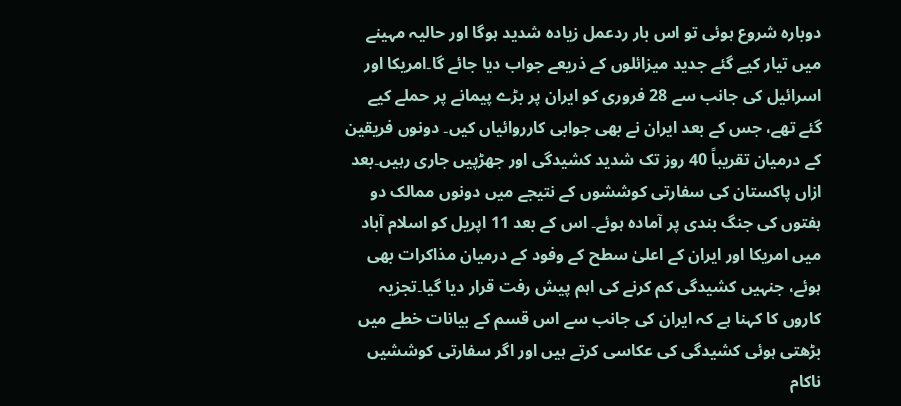دوبارہ شروع ہوئی تو اس بار ردعمل زیادہ شدید ہوگا اور حالیہ مہینے میں تیار کیے گئے جدید میزائلوں کے ذریعے جواب دیا جائے گا۔امریکا اور اسرائیل کی جانب سے 28 فروری کو ایران پر بڑے پیمانے پر حملے کیے گئے تھے، جس کے بعد ایران نے بھی جوابی کارروائیاں کیں۔ دونوں فریقین کے درمیان تقریباً 40 روز تک شدید کشیدگی اور جھڑپیں جاری رہیں۔بعد ازاں پاکستان کی سفارتی کوششوں کے نتیجے میں دونوں ممالک دو ہفتوں کی جنگ بندی پر آمادہ ہوئے۔ اس کے بعد 11 اپریل کو اسلام آباد میں امریکا اور ایران کے اعلیٰ سطح کے وفود کے درمیان مذاکرات بھی ہوئے، جنہیں کشیدگی کم کرنے کی اہم پیش رفت قرار دیا گیا۔تجزیہ کاروں کا کہنا ہے کہ ایران کی جانب سے اس قسم کے بیانات خطے میں بڑھتی ہوئی کشیدگی کی عکاسی کرتے ہیں اور اگر سفارتی کوششیں ناکام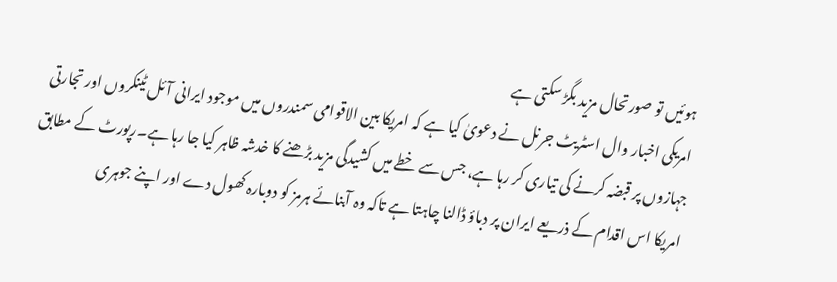ہوئیں تو صورتحال مزید بگڑ سکتی ہے
امریکی اخبار وال اسٹریٹ جرنل نے دعویٰ کیا ہے کہ امریکا بین الاقوامی سمندروں میں موجود ایرانی آئل ٹینکروں اور تجارتی جہازوں پر قبضہ کرنے کی تیاری کر رہا ہے، جس سے خطے میں کشیدگی مزید بڑھنے کا خدشہ ظاہر کیا جا رہا ہے۔رپورٹ کے مطابق امریکا اس اقدام کے ذریعے ایران پر دباؤ ڈالنا چاہتا ہے تاکہ وہ آبنائے ہرمز کو دوبارہ کھول دے اور اپنے جوہری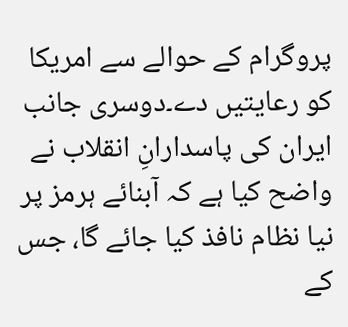پروگرام کے حوالے سے امریکا کو رعایتیں دے۔دوسری جانب ایران کی پاسدارانِ انقلاب نے واضح کیا ہے کہ آبنائے ہرمز پر نیا نظام نافذ کیا جائے گا، جس کے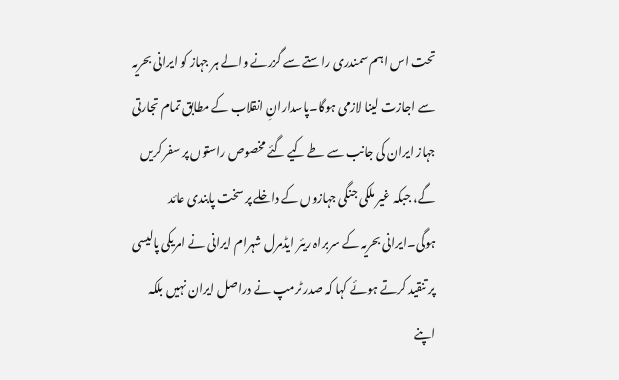تحت اس اہم سمندری راستے سے گزرنے والے ہر جہاز کو ایرانی بحریہ سے اجازت لینا لازمی ہوگا۔پاسدارانِ انقلاب کے مطابق تمام تجارتی جہاز ایران کی جانب سے طے کیے گئے مخصوص راستوں پر سفر کریں گے، جبکہ غیر ملکی جنگی جہازوں کے داخلے پر سخت پابندی عائد ہوگی۔ایرانی بحریہ کے سربراہ ریئر ایڈمرل شہرام ایرانی نے امریکی پالیسی پر تنقید کرتے ہوئے کہا کہ صدر ٹرمپ نے دراصل ایران نہیں بلکہ اپنے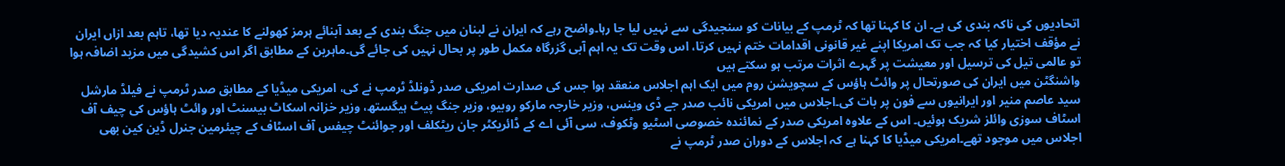اتحادیوں کی ناکہ بندی کی ہے۔ ان کا کہنا تھا کہ ٹرمپ کے بیانات کو سنجیدگی سے نہیں لیا جا رہا۔واضح رہے کہ ایران نے لبنان میں جنگ بندی کے بعد آبنائے ہرمز کھولنے کا عندیہ دیا تھا، تاہم بعد ازاں ایران نے مؤقف اختیار کیا کہ جب تک امریکا اپنے غیر قانونی اقدامات ختم نہیں کرتا، اس وقت تک یہ اہم آبی گزرگاہ مکمل طور پر بحال نہیں کی جائے گی۔ماہرین کے مطابق اگر اس کشیدگی میں مزید اضافہ ہوا تو عالمی تیل کی ترسیل اور معیشت پر گہرے اثرات مرتب ہو سکتے ہیں
واشنگٹن میں ایران کی صورتحال پر وائٹ ہاؤس کے سچویشن روم میں ایک اہم اجلاس منعقد ہوا جس کی صدارت امریکی صدر ڈونلڈ ٹرمپ نے کی، امریکی میڈیا کے مطابق صدر ٹرمپ نے فیلڈ مارشل سید عاصم منیر اور ایرانیوں سے فون پر بات کی۔اجلاس میں امریکی نائب صدر جے ڈی وینس، وزیر خارجہ مارکو روبیو، وزیر جنگ پیٹ ہیگستھ، وزیر خزانہ اسکاٹ بیسنٹ اور وائٹ ہاؤس کی چیف آف اسٹاف سوزی وائلز شریک ہوئیں۔ اس کے علاوہ امریکی صدر کے نمائندہ خصوصی اسٹیو وٹکوف، سی آئی اے کے ڈائریکٹر جان ریٹکلف اور جوائنٹ چیفس آف اسٹاف کے چیئرمین جنرل ڈین کین بھی اجلاس میں موجود تھے۔امریکی میڈیا کا کہنا ہے کہ اجلاس کے دوران صدر ٹرمپ نے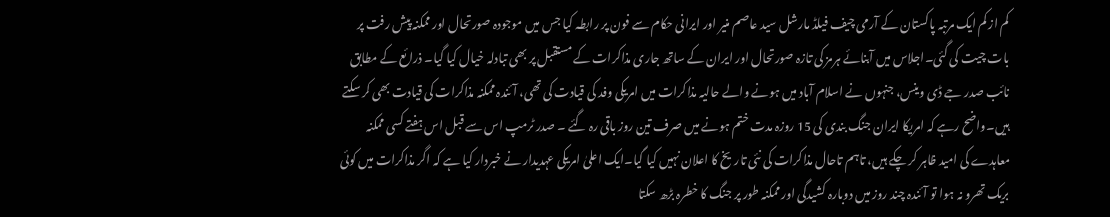کم از کم ایک مرتبہ پاکستان کے آرمی چیف فیلڈ مارشل سید عاصم منیر اور ایرانی حکام سے فون پر رابطہ کیا جس میں موجودہ صورتحال اور ممکنہ پیش رفت پر بات چیت کی گئی۔اجلاس میں آبنائے ہرمز کی تازہ صورتحال اور ایران کے ساتھ جاری مذاکرات کے مستقبل پر بھی تبادلہ خیال کیا گیا۔ ذرائع کے مطابق نائب صدر جے ڈی وینس، جنہوں نے اسلام آباد میں ہونے والے حالیہ مذاکرات میں امریکی وفد کی قیادت کی تھی، آئندہ ممکنہ مذاکرات کی قیادت بھی کر سکتے ہیں۔واضح رہے کہ امریکا ایران جنگ بندی کی 15 روزہ مدت ختم ہونے میں صرف تین روز باقی رہ گئے ۔ صدر ٹرمپ اس سے قبل اس ہفتے کسی ممکنہ معاہدے کی امید ظاہر کر چکے ہیں، تاہم تاحال مذاکرات کی نئی تاریخ کا اعلان نہیں کیا گیا۔ایک اعلیٰ امریکی عہدیدار نے خبردار کیا ہے کہ اگر مذاکرات میں کوئی بریک تھرو نہ ہوا تو آئندہ چند روز میں دوبارہ کشیدگی اور ممکنہ طور پر جنگ کا خطرہ بڑھ سکتا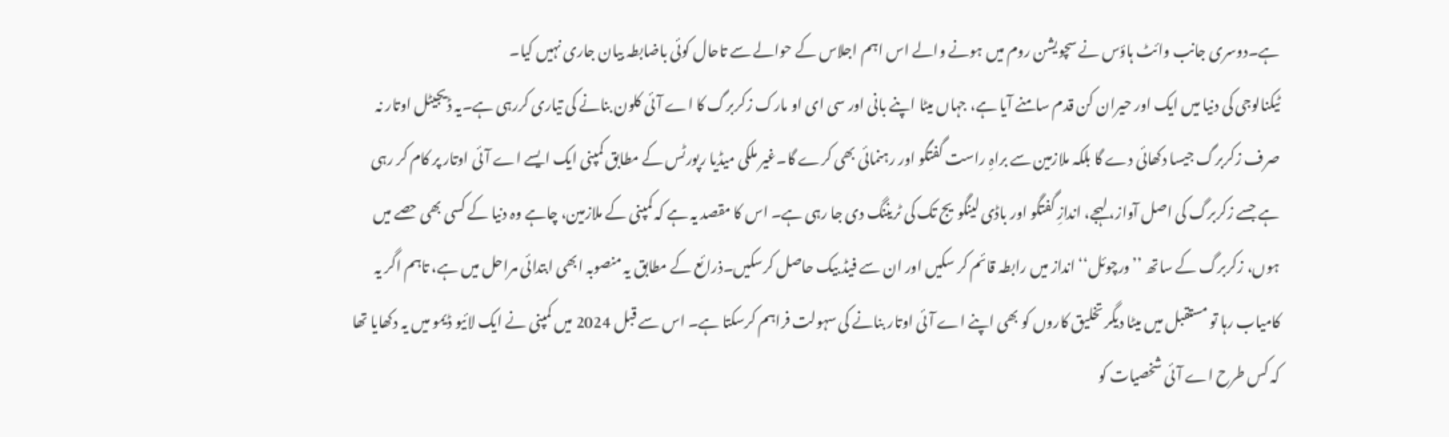ہے۔دوسری جانب وائٹ ہاؤس نے سچویشن روم میں ہونے والے اس اہم اجلاس کے حوالے سے تاحال کوئی باضابطہ بیان جاری نہیں کیا۔
ٹیکنالوجی کی دنیا میں ایک اور حیران کن قدم سامنے آیا ہے، جہاں میٹا اپنے بانی اور سی ای او مارک زکربرگ کا اے آئی کلون بنانے کی تیاری کررہی ہے۔یہ ڈیجیٹل اوتار نہ صرف زکربرگ جیسا دکھائی دے گا بلکہ ملازمین سے براہِ راست گفتگو اور رہنمائی بھی کرے گا۔غیر ملکی میڈیا رپورٹس کے مطابق کمپنی ایک ایسے اے آئی اوتار پر کام کر رہی ہے جسے زکربرگ کی اصل آواز، لہجے، اندازِ گفتگو اور باڈی لینگویج تک کی ٹریننگ دی جا رہی ہے۔ اس کا مقصد یہ ہے کہ کمپنی کے ملازمین، چاہے وہ دنیا کے کسی بھی حصے میں ہوں، زکربرگ کے ساتھ ’’ورچوئل‘‘ انداز میں رابطہ قائم کر سکیں اور ان سے فیڈ بیک حاصل کرسکیں۔ذرائع کے مطابق یہ منصوبہ ابھی ابتدائی مراحل میں ہے، تاہم اگر یہ کامیاب رہا تو مستقبل میں میٹا دیگر تخلیق کاروں کو بھی اپنے اے آئی اوتار بنانے کی سہولت فراہم کرسکتا ہے۔ اس سے قبل 2024 میں کمپنی نے ایک لائیو ڈیمو میں یہ دکھایا تھا کہ کس طرح اے آئی شخصیات کو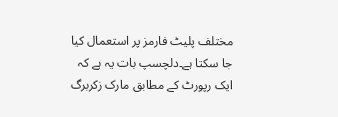مختلف پلیٹ فارمز پر استعمال کیا جا سکتا ہے۔دلچسپ بات یہ ہے کہ ایک رپورٹ کے مطابق مارک زکربرگ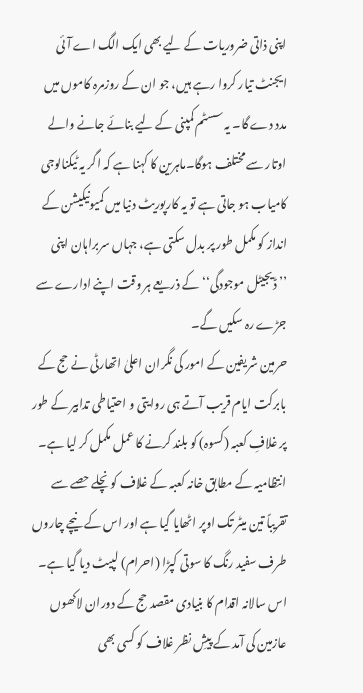اپنی ذاتی ضروریات کے لیے بھی ایک الگ اے آئی ایجنٹ تیار کروا رہے ہیں، جو ان کے روزمرہ کاموں میں مدد دے گا۔ یہ سسٹم کمپنی کے لیے بنائے جانے والے اوتار سے مختلف ہوگا۔ماہرین کا کہنا ہے کہ اگر یہ ٹیکنالوجی کامیاب ہو جاتی ہے تو یہ کارپوریٹ دنیا میں کمیونیکیشن کے انداز کو مکمل طور پر بدل سکتی ہے، جہاں سربراہان اپنی ’’ڈیجیٹل موجودگی‘‘ کے ذریعے ہر وقت اپنے ادارے سے جڑے رہ سکیں گے۔
حرمین شریفین کے امور کی نگران اعلیٰ اتھارٹی نے حج کے بابرکت ایام قریب آتے ہی روایتی و احتیاطی تدابیر کے طور پر غلافِ کعبہ (کسوہ) کو بلند کرنے کا عمل مکمل کر لیا ہے۔
انتظامیہ کے مطابق خانہ کعبہ کے غلاف کو نچلے حصے سے تقریباً تین میٹر تک اوپر اٹھایا گیا ہے اور اس کے نیچے چاروں طرف سفید رنگ کا سوتی کپڑا (احرام) لپیٹ دیا گیا ہے۔
اس سالانہ اقدام کا بنیادی مقصد حج کے دوران لاکھوں عازمین کی آمد کے پیشِ نظر غلاف کو کسی بھی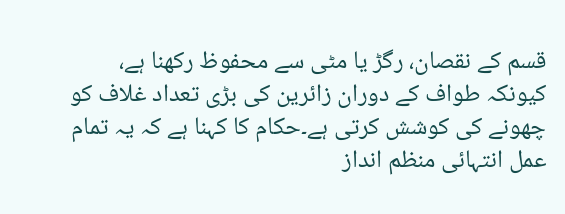قسم کے نقصان، رگڑ یا مٹی سے محفوظ رکھنا ہے، کیونکہ طواف کے دوران زائرین کی بڑی تعداد غلاف کو چھونے کی کوشش کرتی ہے۔حکام کا کہنا ہے کہ یہ تمام عمل انتہائی منظم انداز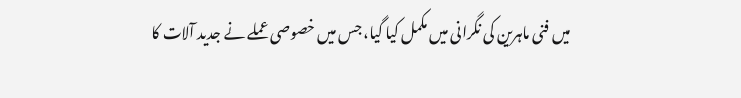میں فنی ماہرین کی نگرانی میں مکمل کیا گیا، جس میں خصوصی عملے نے جدید آلات کا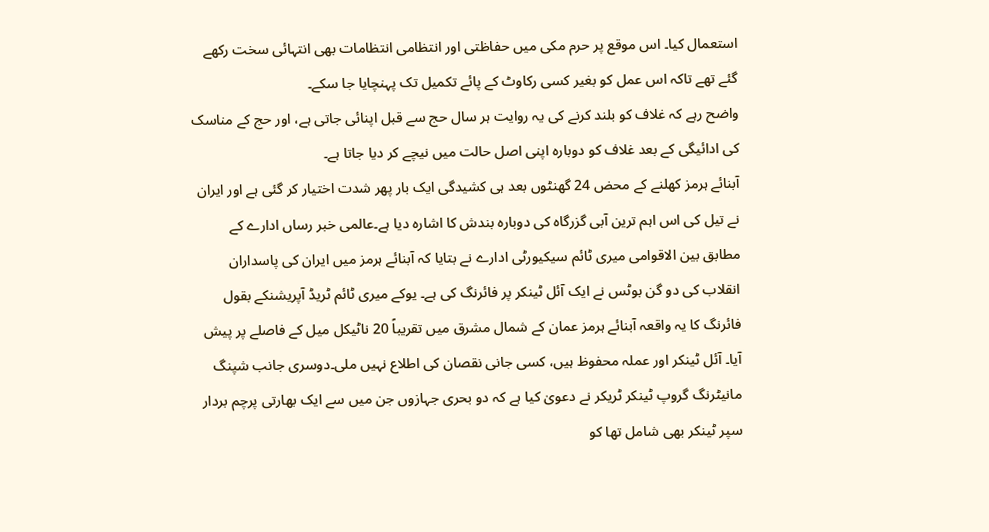استعمال کیا۔ اس موقع پر حرم مکی میں حفاظتی اور انتظامی انتظامات بھی انتہائی سخت رکھے گئے تھے تاکہ اس عمل کو بغیر کسی رکاوٹ کے پائے تکمیل تک پہنچایا جا سکے۔
واضح رہے کہ غلاف کو بلند کرنے کی یہ روایت ہر سال حج سے قبل اپنائی جاتی ہے، اور حج کے مناسک کی ادائیگی کے بعد غلاف کو دوبارہ اپنی اصل حالت میں نیچے کر دیا جاتا ہے۔
آبنائے ہرمز کھلنے کے محض 24 گھنٹوں بعد ہی کشیدگی ایک بار پھر شدت اختیار کر گئی ہے اور ایران نے تیل کی اس اہم ترین آبی گزرگاہ کی دوبارہ بندش کا اشارہ دیا ہے۔عالمی خبر رساں ادارے کے مطابق بین الاقوامی میری ٹائم سیکیورٹی ادارے نے بتایا کہ آبنائے ہرمز میں ایران کی پاسداران انقلاب کی دو گن بوٹس نے ایک آئل ٹینکر پر فائرنگ کی ہے۔ یوکے میری ٹائم ٹریڈ آپریشنکے بقول فائرنگ کا یہ واقعہ آبنائے ہرمز عمان کے شمال مشرق میں تقریباً 20 ناٹیکل میل کے فاصلے پر پیش آیا۔ آئل ٹینکر اور عملہ محفوظ ہیں، کسی جانی نقصان کی اطلاع نہیں ملی۔دوسری جانب شپنگ مانیٹرنگ گروپ ٹینکر ٹریکر نے دعویٰ کیا ہے کہ دو بحری جہازوں جن میں سے ایک بھارتی پرچم بردار سپر ٹینکر بھی شامل تھا کو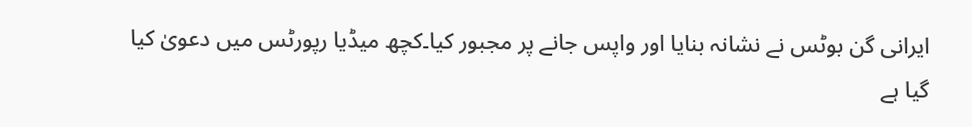ایرانی گن بوٹس نے نشانہ بنایا اور واپس جانے پر مجبور کیا۔کچھ میڈیا رپورٹس میں دعویٰ کیا گیا ہے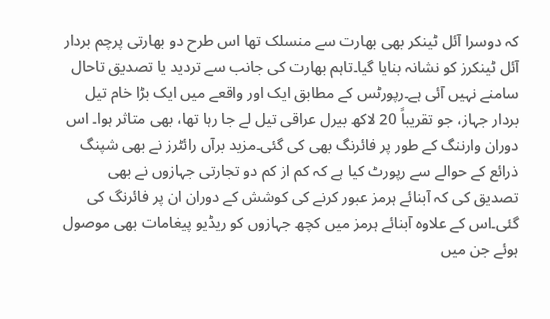کہ دوسرا آئل ٹینکر بھی بھارت سے منسلک تھا اس طرح دو بھارتی پرچم بردار آئل ٹینکرز کو نشانہ بنایا گیا۔تاہم بھارت کی جانب سے تردید یا تصدیق تاحال سامنے نہیں آئی ہے۔رپورٹس کے مطابق ایک اور واقعے میں ایک بڑا خام تیل بردار جہاز، جو تقریباً 20 لاکھ بیرل عراقی تیل لے جا رہا تھا، بھی متاثر ہوا۔ اس دوران وارننگ کے طور پر فائرنگ بھی کی گئی۔مزید برآں رائٹرز نے بھی شپنگ ذرائع کے حوالے سے رپورٹ کیا ہے کہ کم از کم دو تجارتی جہازوں نے بھی تصدیق کی کہ آبنائے ہرمز عبور کرنے کی کوشش کے دوران ان پر فائرنگ کی گئی۔اس کے علاوہ آبنائے ہرمز میں کچھ جہازوں کو ریڈیو پیغامات بھی موصول ہوئے جن میں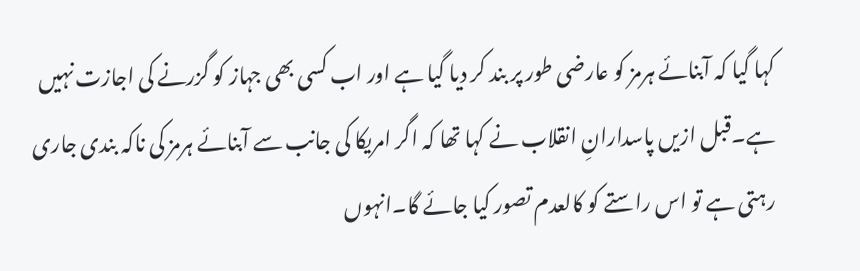کہا گیا کہ آبنائے ہرمز کو عارضی طور پر بند کر دیا گیا ہے اور اب کسی بھی جہاز کو گزرنے کی اجازت نہیں ہے۔قبل ازیں پاسدارانِ انقلاب نے کہا تھا کہ اگر امریکا کی جانب سے آبنائے ہرمز کی ناکہ بندی جاری رہتی ہے تو اس راستے کو کالعدم تصور کیا جائے گا۔انہوں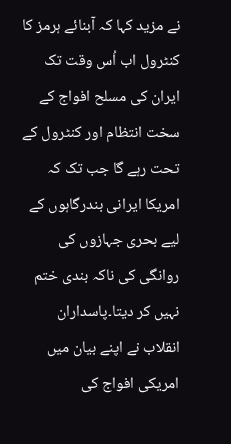نے مزید کہا کہ آبنائے ہرمز کا کنٹرول اب اُس وقت تک ایران کی مسلح افواج کے سخت انتظام اور کنٹرول کے تحت رہے گا جب تک کہ امریکا ایرانی بندرگاہوں کے لیے بحری جہازوں کی روانگی کی ناکہ بندی ختم نہیں کر دیتا۔پاسداران انقلاب نے اپنے بیان میں امریکی افواج کی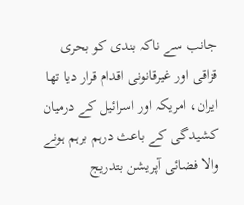جانب سے ناکہ بندی کو بحری قزاقی اور غیرقانونی اقدام قرار دیا تھا
ایران، امریکہ اور اسرائیل کے درمیان کشیدگی کے باعث درہم برہم ہونے والا فضائی آپریشن بتدریج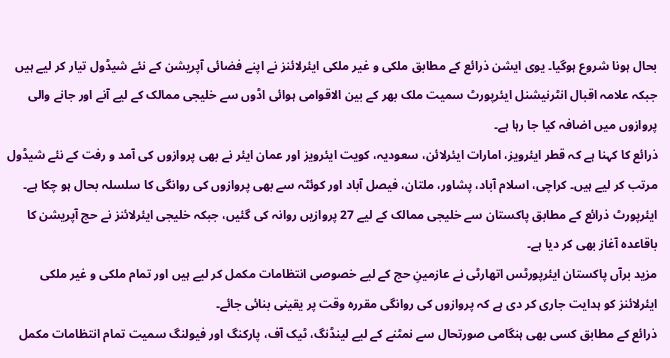بحال ہونا شروع ہوگیا۔ یوی ایشن ذرائع کے مطابق ملکی و غیر ملکی ایئرلائنز نے اپنے فضائی آپریشن کے نئے شیڈول تیار کر لیے ہیں جبکہ علامہ اقبال انٹرنیشنل ایئرپورٹ سمیت ملک بھر کے بین الاقوامی ہوائی اڈوں سے خلیجی ممالک کے لیے آنے اور جانے والی پروازوں میں اضافہ کیا جا رہا ہے۔
ذرائع کا کہنا ہے کہ قطر ایئرویز، امارات ایئرلائن، سعودیہ، کویت ایئرویز اور عمان ایئر نے بھی پروازوں کی آمد و رفت کے نئے شیڈول مرتب کر لیے ہیں۔ کراچی، اسلام آباد، پشاور، ملتان، فیصل آباد اور کوئٹہ سے بھی پروازوں کی روانگی کا سلسلہ بحال ہو چکا ہے۔
ایئرپورٹ ذرائع کے مطابق پاکستان سے خلیجی ممالک کے لیے 27 پروازیں روانہ کی گئیں، جبکہ خلیجی ایئرلائنز نے حج آپریشن کا باقاعدہ آغاز بھی کر دیا ہے۔
مزید برآں پاکستان ایئرپورٹس اتھارٹی نے عازمینِ حج کے لیے خصوصی انتظامات مکمل کر لیے ہیں اور تمام ملکی و غیر ملکی ایئرلائنز کو ہدایت جاری کر دی ہے کہ پروازوں کی روانگی مقررہ وقت پر یقینی بنائی جائے۔
ذرائع کے مطابق کسی بھی ہنگامی صورتحال سے نمٹنے کے لیے لینڈنگ، ٹیک آف، پارکنگ اور فیولنگ سمیت تمام انتظامات مکمل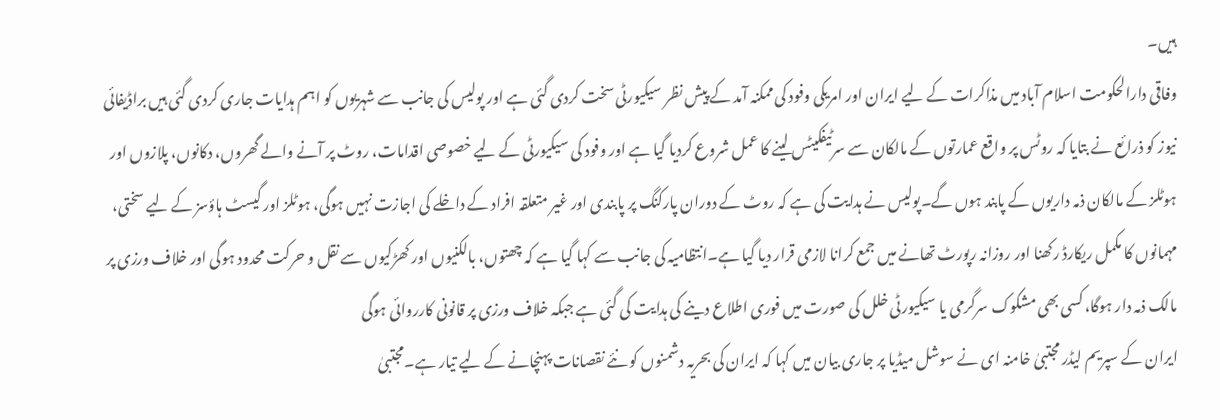ہیں۔
وفاقی دارالحکومت اسلام آباد میں مذاکرات کے لیے ایران اور امریکی وفود کی ممکنہ آمد کے پیش نظر سیکیورٹی سخت کردی گئی ہے اور پولیس کی جانب سے شہریوں کو اہم ہدایات جاری کردی گئی ہیں براڈیفائی نیوز کو ذرائع نے بتایا کہ روٹس پر واقع عمارتوں کے مالکان سے سرٹیفکیٹس لینے کا عمل شروع کردیا گیا ہے اور وفود کی سیکیورٹی کے لیے خصوصی اقدامات، روٹ پر آنے والے گھروں، دکانوں، پلازوں اور ہوٹلز کے مالکان ذمہ داریوں کے پابند ہوں گے۔پولیس نے ہدایت کی ہے کہ روٹ کے دوران پارکنگ پر پابندی اور غیر متعلقہ افراد کے داخلے کی اجازت نہیں ہوگی، ہوٹلز اور گیسٹ ہاؤسز کے لیے سختی، مہمانوں کا مکمل ریکارڈ رکھنا اور روزانہ رپورٹ تھانے میں جمع کرانا لازمی قرار دیا گیا ہے۔انتظامیہ کی جانب سے کہا گیا ہے کہ چھتوں، بالکنیوں اور کھڑکیوں سے نقل و حرکت محدود ہوگی اور خلاف ورزی پر مالک ذمہ دار ہوگا، کسی بھی مشکوک سرگرمی یا سیکیورٹی خلل کی صورت میں فوری اطلاع دینے کی ہدایت کی گئی ہے جبکہ خلاف ورزی پر قانونی کارروائی ہوگی
ایران کے سپریم لیڈر مجتبیٰ خامنہ ای نے سوشل میڈیا پر جاری بیان میں کہا کہ ایران کی بحریہ دشمنوں کو نئے نقصانات پہنچانے کے لیے تیار ہے۔مجتبیٰ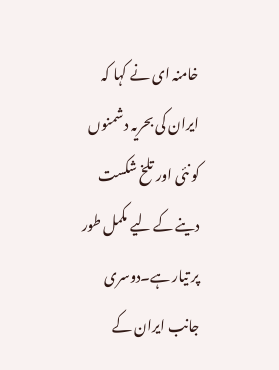خامنہ ای نے کہا کہ ایران کی بحریہ دشمنوں کو نئی اور تلخ شکست دینے کے لیے مکمل طور پر تیار ہے۔دوسری جانب ایران کے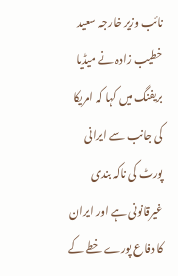نائب وزیر خارجہ سعید خطیب زادہ نے میڈیا بریفنگ میں کہا کہ امریکا کی جانب سے ایرانی پورٹ کی ناکہ بندی غیرقانونی ہے اور ایران کا دفاع پورے خطے کے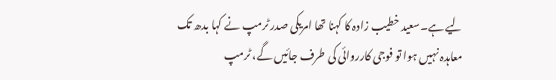لیے ہے۔سعید خطیب زادہ کا کہنا تھا امریکی صدر ٹرمپ نے کہا بدھ تک معاہدہ نہیں ہوا تو فوجی کارروائی کی طرف جائیں گے، ٹرمپ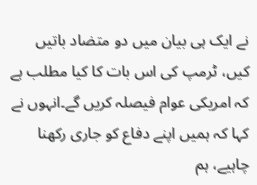نے ایک ہی بیان میں دو متضاد باتیں کیں، ٹرمپ کی اس بات کا کیا مطلب ہے کہ امریکی عوام فیصلہ کریں گے۔انہوں نے کہا کہ ہمیں اپنے دفاع کو جاری رکھنا چاہیے، ہم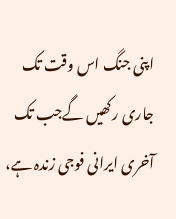اپنی جنگ اس وقت تک جاری رکھیں گےجب تک آخری ایرانی فوجی زندہ ہے،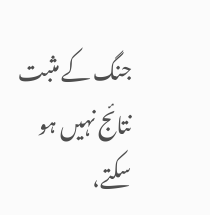جنگ کے مثبت نتائج نہیں ہو سکتے،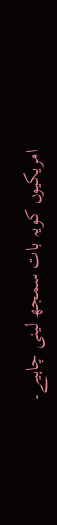امریکیوں کویہ بات سمجھ لینی چاہیے۔